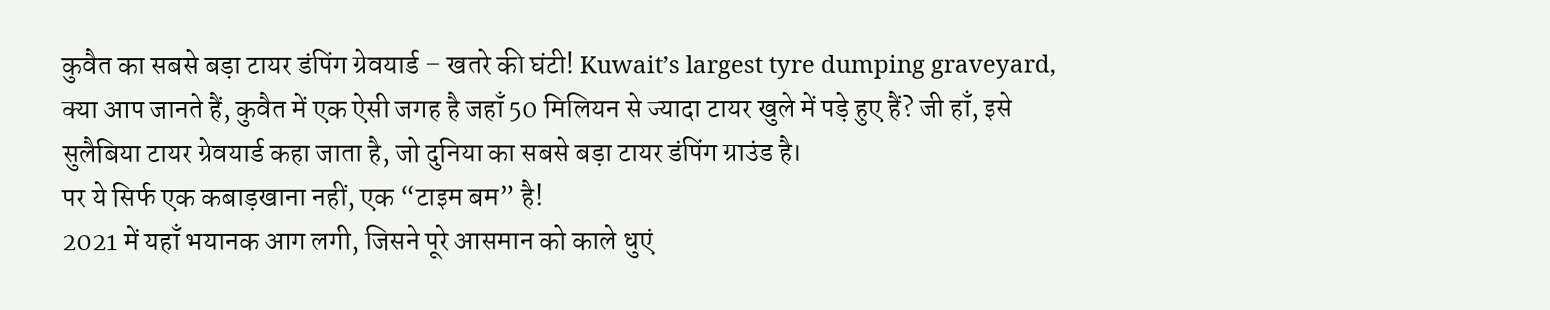कुवैत का सबसे बड़ा टायर डंपिंग ग्रेवयार्ड – खतरे की घंटी! Kuwait’s largest tyre dumping graveyard,
क्या आप जानते हैं, कुवैत में एक ऐसी जगह है जहाँ 50 मिलियन से ज्यादा टायर खुले में पड़े हुए हैं? जी हाँ, इसे सुलैबिया टायर ग्रेवयार्ड कहा जाता है, जो दुनिया का सबसे बड़ा टायर डंपिंग ग्राउंड है।
पर ये सिर्फ एक कबाड़खाना नहीं, एक “टाइम बम” है!
2021 में यहाँ भयानक आग लगी, जिसने पूरे आसमान को काले धुएं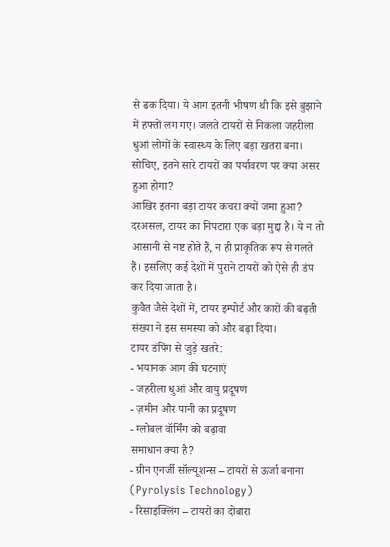से ढक दिया। ये आग इतनी भीषण थी कि इसे बुझाने में हफ्तों लग गए। जलते टायरों से निकला जहरीला धुआं लोगों के स्वास्थ्य के लिए बड़ा खतरा बना।
सोचिए, इतने सारे टायरों का पर्यावरण पर क्या असर हुआ होगा?
आखिर इतना बड़ा टायर कचरा क्यों जमा हुआ?
दरअसल, टायर का निपटारा एक बड़ा मुद्दा है। ये न तो आसानी से नष्ट होते हैं, न ही प्राकृतिक रूप से गलते हैं। इसलिए कई देशों में पुराने टायरों को ऐसे ही डंप कर दिया जाता है।
कुवैत जैसे देशों में, टायर इम्पोर्ट और कारों की बढ़ती संख्या ने इस समस्या को और बढ़ा दिया।
टायर डंपिंग से जुड़े खतरे:
- भयानक आग की घटनाएं
- जहरीला धुआं और वायु प्रदूषण
- ज़मीन और पानी का प्रदूषण
- ग्लोबल वॉर्मिंग को बढ़ावा
समाधान क्या है?
- ग्रीन एनर्जी सॉल्यूशन्स – टायरों से ऊर्जा बनाना (Pyrolysis Technology)
- रिसाइक्लिंग – टायरों का दोबारा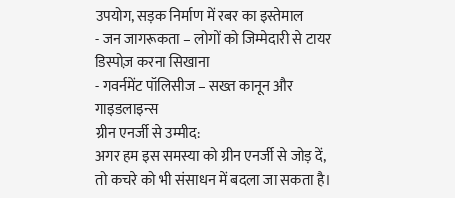उपयोग, सड़क निर्माण में रबर का इस्तेमाल
- जन जागरूकता – लोगों को जिम्मेदारी से टायर डिस्पोज़ करना सिखाना
- गवर्नमेंट पॉलिसीज – सख्त कानून और गाइडलाइन्स
ग्रीन एनर्जी से उम्मीद:
अगर हम इस समस्या को ग्रीन एनर्जी से जोड़ दें, तो कचरे को भी संसाधन में बदला जा सकता है।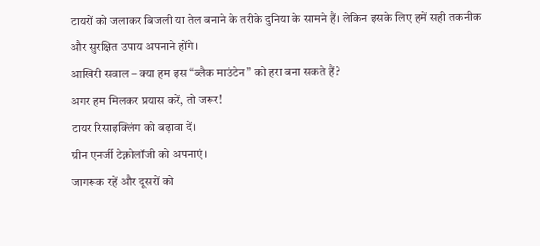टायरों को जलाकर बिजली या तेल बनाने के तरीके दुनिया के सामने हैं। लेकिन इसके लिए हमें सही तकनीक और सुरक्षित उपाय अपनाने होंगे।
आखिरी सवाल – क्या हम इस “ब्लैक माउंटेन” को हरा बना सकते हैं?
अगर हम मिलकर प्रयास करें, तो जरूर!
टायर रिसाइक्लिंग को बढ़ावा दें।
ग्रीन एनर्जी टेक्नोलॉजी को अपनाएं।
जागरूक रहें और दूसरों को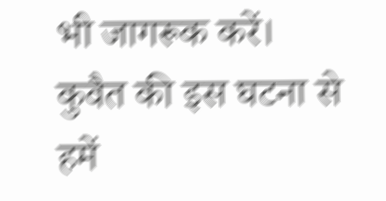भी जागरूक करें।
कुवैत की इस घटना से हमें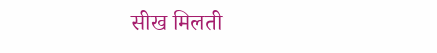सीख मिलती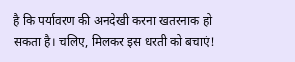है कि पर्यावरण की अनदेखी करना खतरनाक हो सकता है। चलिए, मिलकर इस धरती को बचाएं!